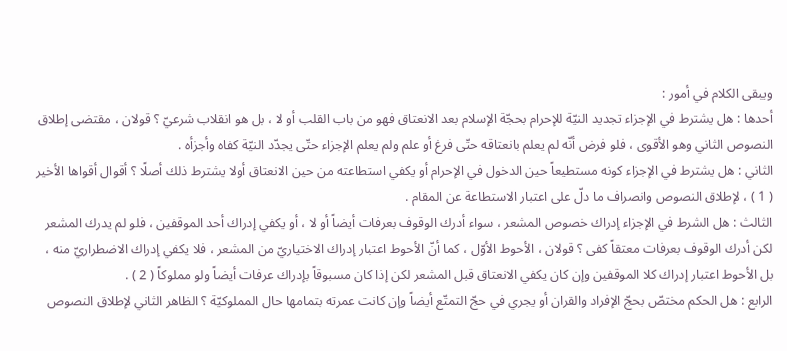ويبقى الكلام في أمور :
أحدها : هل يشترط في الإجزاء تجديد النيّة للإحرام بحجّة الإسلام بعد الانعتاق فهو من باب القلب أو لا ، بل هو انقلاب شرعيّ ؟ قولان ، مقتضى إطلاق النصوص الثاني وهو الأقوى ، فلو فرض أنّه لم يعلم بانعتاقه حتّى فرغ أو علم ولم يعلم الإجزاء حتّى يجدّد النيّة كفاه وأجزأه .
الثاني : هل يشترط في الإجزاء كونه مستطيعاً حين الدخول في الإحرام أو يكفي استطاعته من حين الانعتاق أولا يشترط ذلك أصلًا ؟ أقوال أقواها الأخير ( 1 ) ، لإطلاق النصوص وانصراف ما دلّ على اعتبار الاستطاعة عن المقام .
الثالث : هل الشرط في الإجزاء إدراك خصوص المشعر ، سواء أدرك الوقوف بعرفات أيضاً أو لا ، أو يكفي إدراك أحد الموقفين ، فلو لم يدرك المشعر لكن أدرك الوقوف بعرفات معتقاً كفى ؟ قولان ، الأحوط الأوّل ، كما أنّ الأحوط اعتبار إدراك الاختياريّ من المشعر ، فلا يكفي إدراك الاضطراريّ منه ، بل الأحوط اعتبار إدراك كلا الموقفين وإن كان يكفي الانعتاق قبل المشعر لكن إذا كان مسبوقاً بإدراك عرفات أيضاً ولو مملوكاً ( 2 ) .
الرابع : هل الحكم مختصّ بحجّ الإفراد والقران أو يجري في حجّ التمتّع أيضاً وإن كانت عمرته بتمامها حال المملوكيّة ؟ الظاهر الثاني لإطلاق النصوص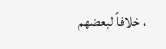، خلافاً لبعضهم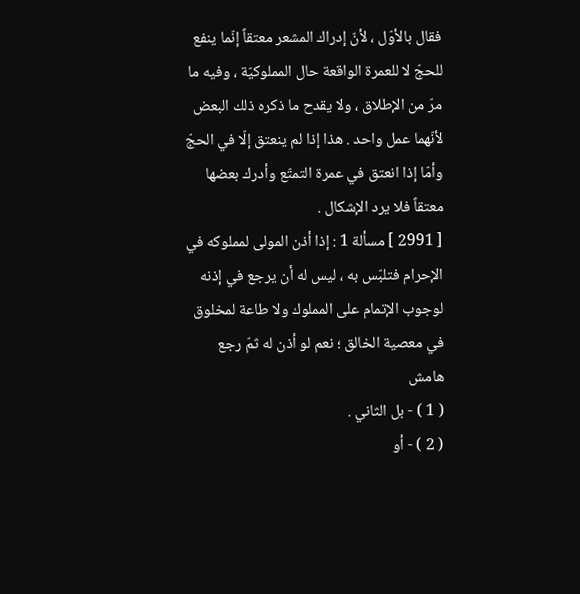فقال بالأوّل ، لأنّ إدراك المشعر معتقاً إنّما ينفع للحجّ لا للعمرة الواقعة حال المملوكيّة ، وفيه ما مرّ من الإطلاق ، ولا يقدح ما ذكره ذلك البعض لأنّهما عمل واحد . هذا إذا لم ينعتق إلّا في الحجّ وأمّا إذا انعتق في عمرة التمتّع وأدرك بعضها معتقاً فلا يرد الإشكال .
[ 2991 ] مسألة 1 : إذا أذن المولى لمملوكه في الإحرام فتلبّس به ، ليس له أن يرجع في إذنه لوجوب الإتمام على المملوك ولا طاعة لمخلوق في معصية الخالق ؛ نعم لو أذن له ثمّ رجع
هامش
( 1 ) - بل الثاني .
( 2 ) - أو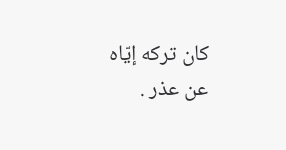كان تركه إيّاه عن عذر .